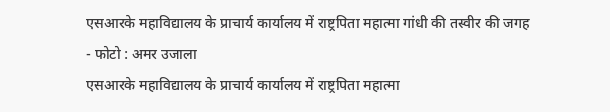एसआरके महाविद्यालय के प्राचार्य कार्यालय में राष्ट्रपिता महात्मा गांधी की तस्वीर की जगह
- फोटो : अमर उजाला
एसआरके महाविद्यालय के प्राचार्य कार्यालय में राष्ट्रपिता महात्मा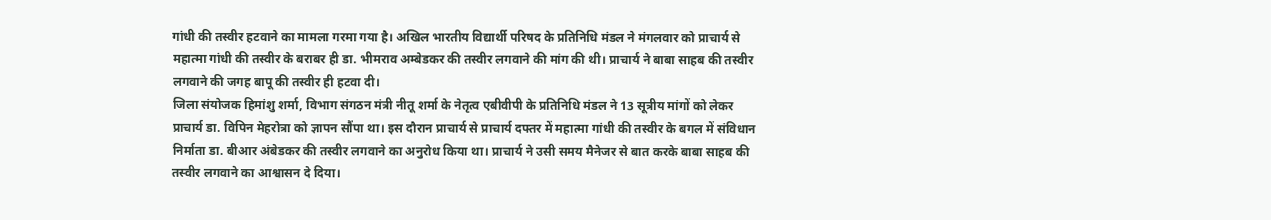गांधी की तस्वीर हटवाने का मामला गरमा गया है। अखिल भारतीय विद्यार्थी परिषद के प्रतिनिधि मंडल ने मंगलवार को प्राचार्य से महात्मा गांधी की तस्वीर के बराबर ही डा. भीमराव अम्बेडकर की तस्वीर लगवाने की मांग की थी। प्राचार्य ने बाबा साहब की तस्वीर लगवाने की जगह बापू की तस्वीर ही हटवा दी।
जिला संयोजक हिमांशु शर्मा, विभाग संगठन मंत्री नीतू शर्मा के नेतृत्व एबीवीपी के प्रतिनिधि मंडल ने 13 सूत्रीय मांगों को लेकर प्राचार्य डा. विपिन मेहरोत्रा को ज्ञापन सौंपा था। इस दौरान प्राचार्य से प्राचार्य दफ्तर में महात्मा गांधी की तस्वीर के बगल में संविधान निर्माता डा. बीआर अंबेडकर की तस्वीर लगवाने का अनुरोध किया था। प्राचार्य ने उसी समय मैनेजर से बात करके बाबा साहब की तस्वीर लगवाने का आश्वासन दे दिया।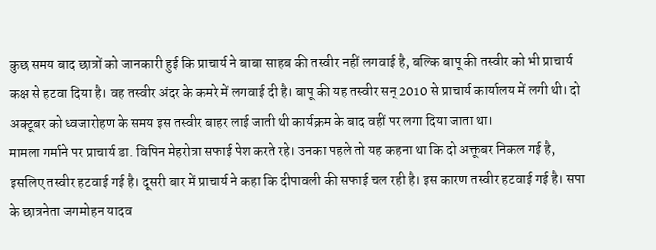कुछ समय बाद छात्रों को जानकारी हुई कि प्राचार्य ने बाबा साहब की तस्वीर नहीं लगवाई है, बल्कि बापू की तस्वीर को भी प्राचार्य कक्ष से हटवा दिया है। वह तस्वीर अंदर के कमरे में लगवाई दी है। बापू की यह तस्वीर सन् 2010 से प्राचार्य कार्यालय में लगी थी। दो अक्टूबर को ध्वजारोहण के समय इस तस्वीर बाहर लाई जाती थी कार्यक्रम के बाद वहीं पर लगा दिया जाता था।
मामला गर्माने पर प्राचार्य डा. विपिन मेहरोत्रा सफाई पेश करते रहे। उनका पहले तो यह कहना था कि दो अक्तूबर निकल गई है, इसलिए तस्वीर हटवाई गई है। दूसरी बार में प्राचार्य ने कहा कि दीपावली की सफाई चल रही है। इस कारण तस्वीर हटवाई गई है। सपा के छात्रनेता जगमोहन यादव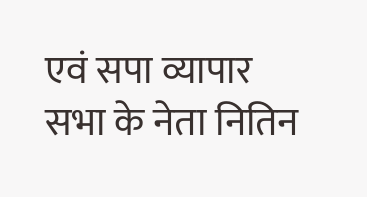एवं सपा व्यापार सभा के नेता नितिन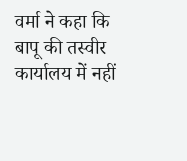वर्मा ने कहा कि बापू की तस्वीर कार्यालय में नहीं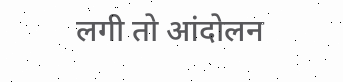लगी तो आंदोलन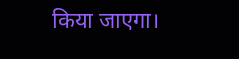किया जाएगा।